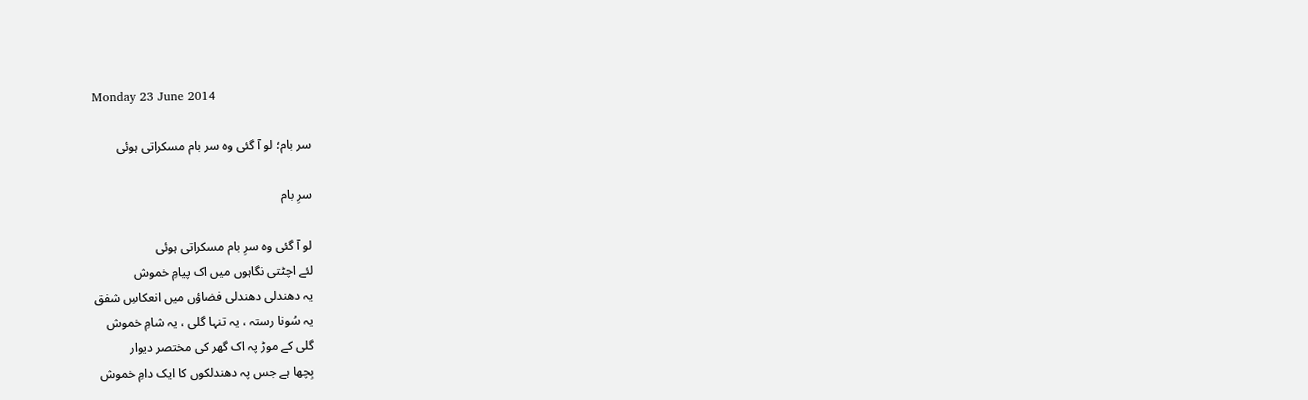Monday 23 June 2014

سر بام؛ لو آ گئی وہ سر بام مسکراتی ہوئی

سرِ بام

لو آ گئی وہ سرِ بام مسکراتی ہوئی
لئے اچٹتی نگاہوں میں اک پیامِ خموش
یہ دھندلی دھندلی فضاؤں میں انعکاسِ شفق
یہ سُونا رستہ ، یہ تنہا گلی ، یہ شامِ خموش
گلی کے موڑ پہ اک گھر کی مختصر دیوار
بِچھا ہے جس پہ دھندلکوں کا ایک دامِ خموش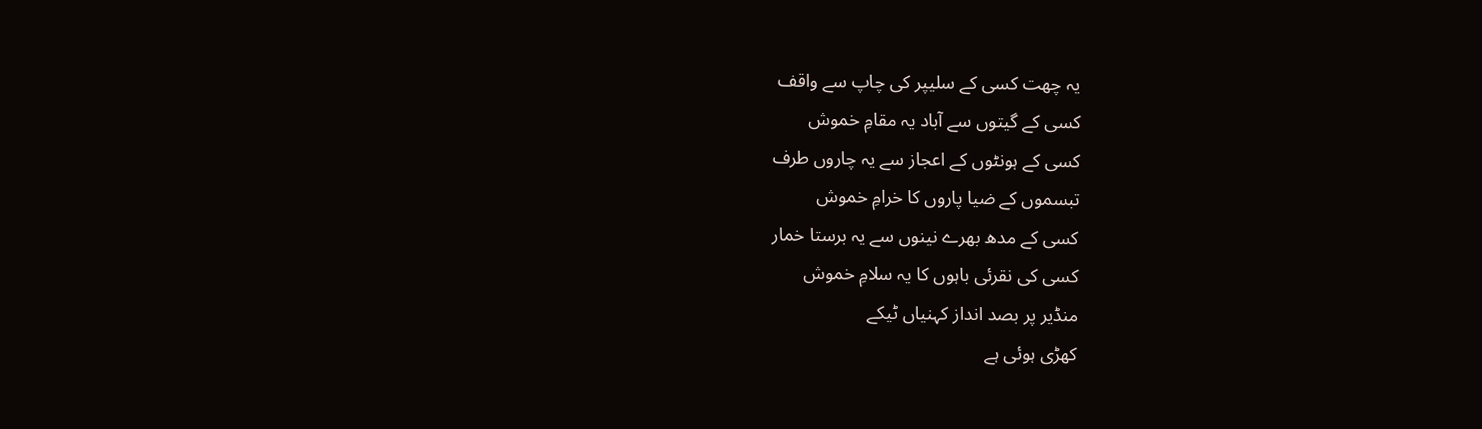یہ چھت کسی کے سلیپر کی چاپ سے واقف
کسی کے گیتوں سے آباد یہ مقامِ خموش
کسی کے ہونٹوں کے اعجاز سے یہ چاروں طرف
تبسموں کے ضیا پاروں کا خرامِ خموش
کسی کے مدھ بھرے نینوں سے یہ برستا خمار
کسی کی نقرئی باہوں کا یہ سلامِ خموش
منڈیر پر بصد انداز کہنیاں ٹیکے
کھڑی ہوئی ہے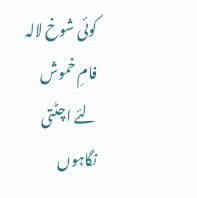کوئی شوخ لالہ فامِ خموش
لئے اچٹتی نگاہوں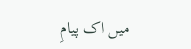میں اک پیامِ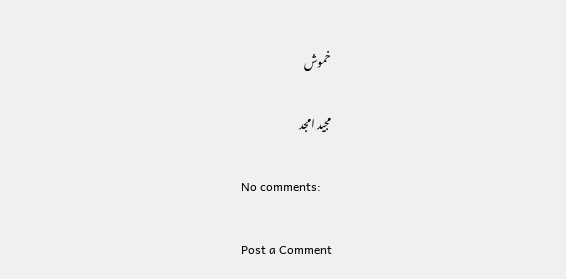خموش

مجید امجد

No comments:

Post a Comment